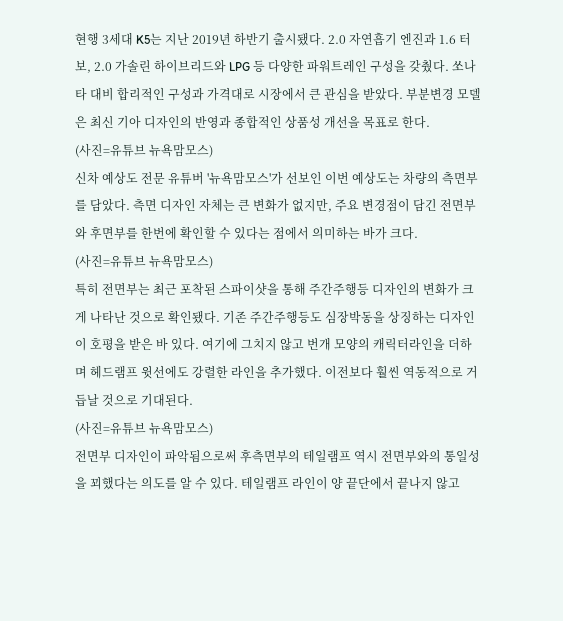현행 3세대 K5는 지난 2019년 하반기 출시됐다. 2.0 자연흡기 엔진과 1.6 터보, 2.0 가솔린 하이브리드와 LPG 등 다양한 파워트레인 구성을 갖췄다. 쏘나타 대비 합리적인 구성과 가격대로 시장에서 큰 관심을 받았다. 부분변경 모델은 최신 기아 디자인의 반영과 종합적인 상품성 개선을 목표로 한다.
(사진=유튜브 뉴욕맘모스)
신차 예상도 전문 유튜버 '뉴욕맘모스'가 선보인 이번 예상도는 차량의 측면부를 담았다. 측면 디자인 자체는 큰 변화가 없지만, 주요 변경점이 담긴 전면부와 후면부를 한번에 확인할 수 있다는 점에서 의미하는 바가 크다.
(사진=유튜브 뉴욕맘모스)
특히 전면부는 최근 포착된 스파이샷을 통해 주간주행등 디자인의 변화가 크게 나타난 것으로 확인됐다. 기존 주간주행등도 심장박동을 상징하는 디자인이 호평을 받은 바 있다. 여기에 그치지 않고 번개 모양의 캐릭터라인을 더하며 헤드램프 윗선에도 강렬한 라인을 추가했다. 이전보다 훨씬 역동적으로 거듭날 것으로 기대된다.
(사진=유튜브 뉴욕맘모스)
전면부 디자인이 파악됨으로써 후측면부의 테일램프 역시 전면부와의 통일성을 꾀했다는 의도를 알 수 있다. 테일램프 라인이 양 끝단에서 끝나지 않고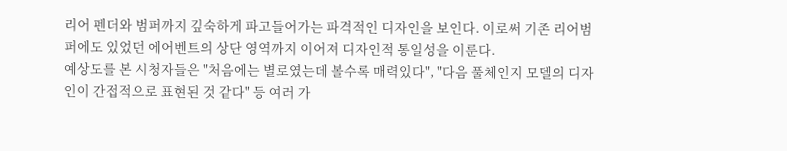리어 펜더와 범퍼까지 깊숙하게 파고들어가는 파격적인 디자인을 보인다. 이로써 기존 리어범퍼에도 있었던 에어벤트의 상단 영역까지 이어져 디자인적 통일성을 이룬다.
예상도를 본 시청자들은 "처음에는 별로였는데 볼수록 매력있다", "다음 풀체인지 모델의 디자인이 간접적으로 표현된 것 같다" 등 여러 가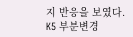지 반응을 보였다. K5 부분변경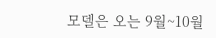모델은 오는 9월~10월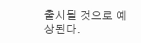출시될 것으로 예상된다.